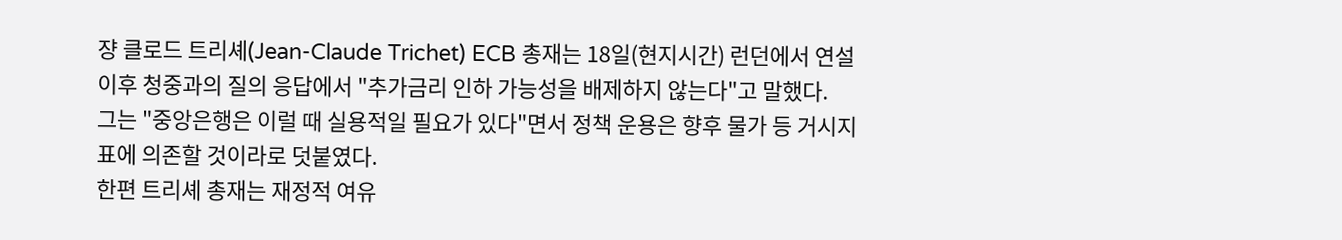쟝 클로드 트리셰(Jean-Claude Trichet) ECB 총재는 18일(현지시간) 런던에서 연설 이후 청중과의 질의 응답에서 "추가금리 인하 가능성을 배제하지 않는다"고 말했다.
그는 "중앙은행은 이럴 때 실용적일 필요가 있다"면서 정책 운용은 향후 물가 등 거시지표에 의존할 것이라로 덧붙였다.
한편 트리셰 총재는 재정적 여유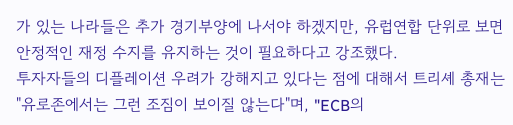가 있는 나라들은 추가 경기부양에 나서야 하겠지만, 유럽연합 단위로 보면 안정적인 재정 수지를 유지하는 것이 필요하다고 강조했다.
투자자들의 디플레이션 우려가 강해지고 있다는 점에 대해서 트리셰 총재는 "유로존에서는 그런 조짐이 보이질 않는다"며, "ECB의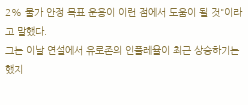2% 물가 안정 목표 운용이 이런 점에서 도움이 될 것"이라고 말했다.
그는 이날 연설에서 유로존의 인플레율이 최근 상승하기는 했지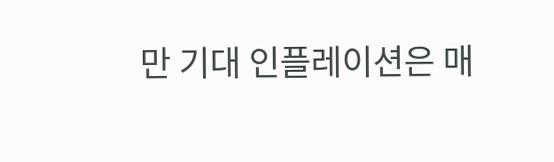만 기대 인플레이션은 매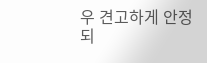우 견고하게 안정되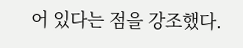어 있다는 점을 강조했다.